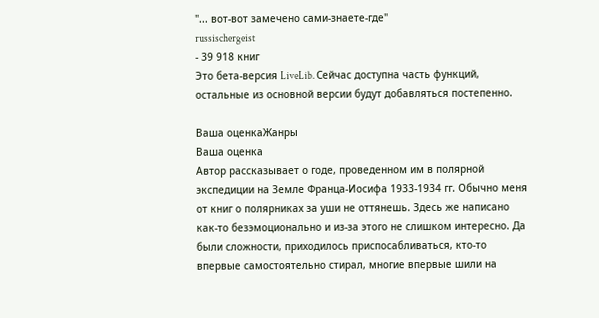"... вот-вот замечено сами-знаете-где"
russischergeist
- 39 918 книг
Это бета-версия LiveLib. Сейчас доступна часть функций, остальные из основной версии будут добавляться постепенно.

Ваша оценкаЖанры
Ваша оценка
Автор рассказывает о годе, проведенном им в полярной экспедиции на Земле Франца-Иосифа 1933-1934 гг. Обычно меня от книг о полярниках за уши не оттянешь. Здесь же написано как-то безэмоционально и из-за этого не слишком интересно. Да были сложности, приходилось приспосабливаться, кто-то впервые самостоятельно стирал, многие впервые шили на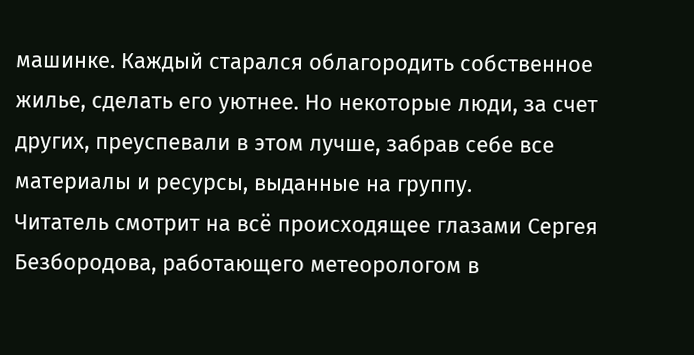машинке. Каждый старался облагородить собственное жилье, сделать его уютнее. Но некоторые люди, за счет других, преуспевали в этом лучше, забрав себе все материалы и ресурсы, выданные на группу.
Читатель смотрит на всё происходящее глазами Сергея Безбородова, работающего метеорологом в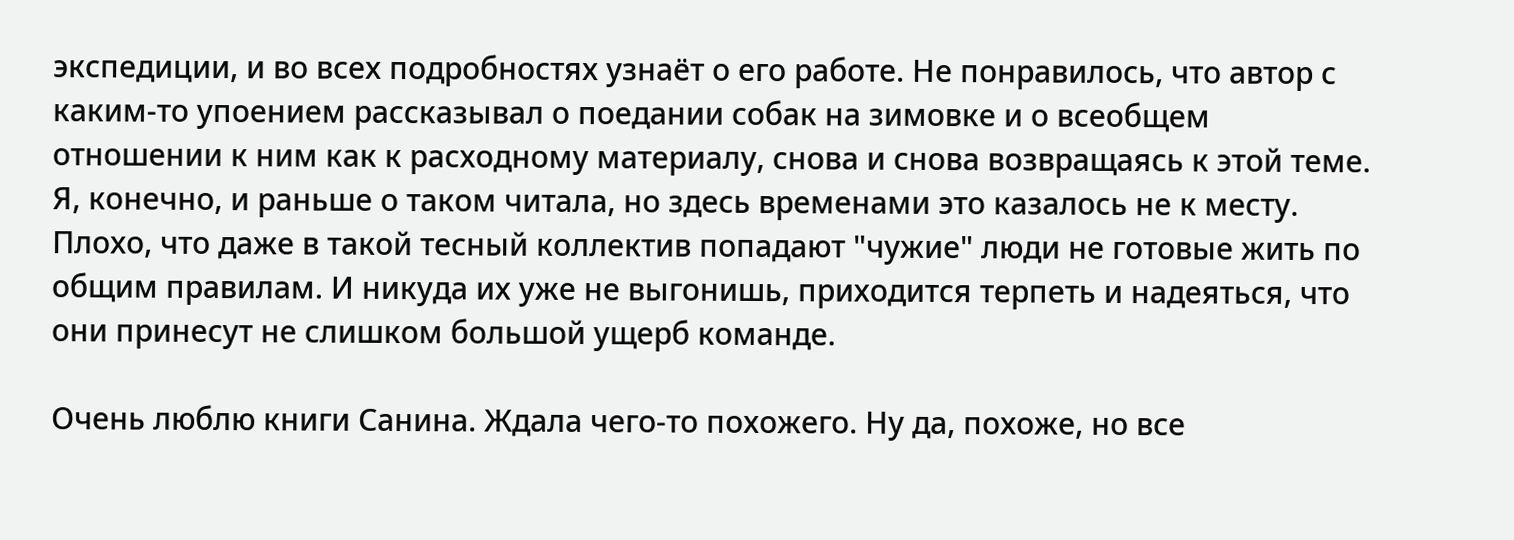экспедиции, и во всех подробностях узнаёт о его работе. Не понравилось, что автор с каким-то упоением рассказывал о поедании собак на зимовке и о всеобщем отношении к ним как к расходному материалу, снова и снова возвращаясь к этой теме. Я, конечно, и раньше о таком читала, но здесь временами это казалось не к месту. Плохо, что даже в такой тесный коллектив попадают "чужие" люди не готовые жить по общим правилам. И никуда их уже не выгонишь, приходится терпеть и надеяться, что они принесут не слишком большой ущерб команде.

Очень люблю книги Санина. Ждала чего-то похожего. Ну да, похоже, но все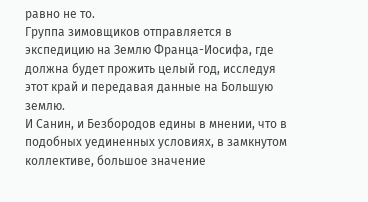равно не то.
Группа зимовщиков отправляется в экспедицию на Землю Франца-Иосифа, где должна будет прожить целый год, исследуя этот край и передавая данные на Большую землю.
И Санин, и Безбородов едины в мнении, что в подобных уединенных условиях, в замкнутом коллективе, большое значение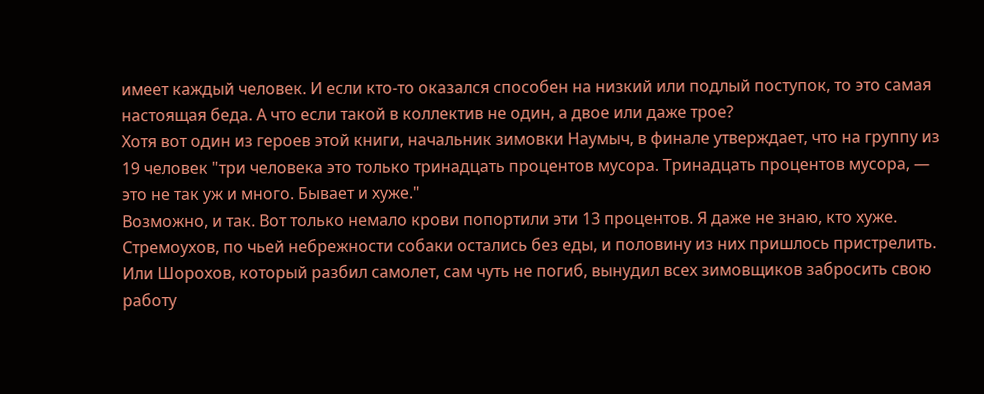имеет каждый человек. И если кто-то оказался способен на низкий или подлый поступок, то это самая настоящая беда. А что если такой в коллектив не один, а двое или даже трое?
Хотя вот один из героев этой книги, начальник зимовки Наумыч, в финале утверждает, что на группу из 19 человек "три человека это только тринадцать процентов мусора. Тринадцать процентов мусора, — это не так уж и много. Бывает и хуже."
Возможно, и так. Вот только немало крови попортили эти 13 процентов. Я даже не знаю, кто хуже. Стремоухов, по чьей небрежности собаки остались без еды, и половину из них пришлось пристрелить. Или Шорохов, который разбил самолет, сам чуть не погиб, вынудил всех зимовщиков забросить свою работу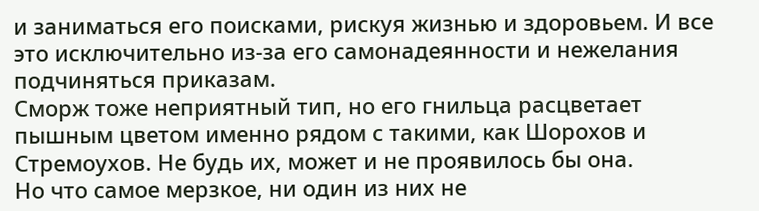и заниматься его поисками, рискуя жизнью и здоровьем. И все это исключительно из-за его самонадеянности и нежелания подчиняться приказам.
Сморж тоже неприятный тип, но его гнильца расцветает пышным цветом именно рядом с такими, как Шорохов и Стремоухов. Не будь их, может и не проявилось бы она.
Но что самое мерзкое, ни один из них не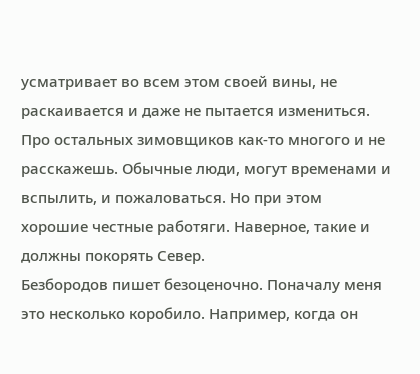усматривает во всем этом своей вины, не раскаивается и даже не пытается измениться.
Про остальных зимовщиков как-то многого и не расскажешь. Обычные люди, могут временами и вспылить, и пожаловаться. Но при этом хорошие честные работяги. Наверное, такие и должны покорять Север.
Безбородов пишет безоценочно. Поначалу меня это несколько коробило. Например, когда он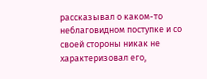рассказывал о каком-то неблаговидном поступке и со своей стороны никак не характеризовал его,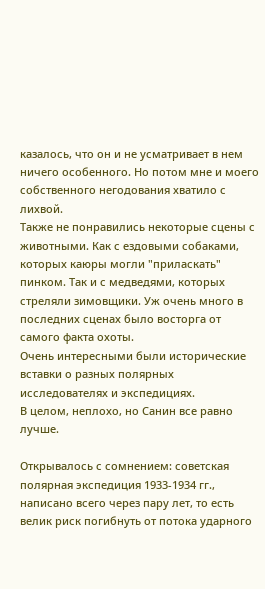казалось, что он и не усматривает в нем ничего особенного. Но потом мне и моего собственного негодования хватило с лихвой.
Также не понравились некоторые сцены с животными. Как с ездовыми собаками, которых каюры могли "приласкать" пинком. Так и с медведями, которых стреляли зимовщики. Уж очень много в последних сценах было восторга от самого факта охоты.
Очень интересными были исторические вставки о разных полярных исследователях и экспедициях.
В целом, неплохо, но Санин все равно лучше.

Открывалось с сомнением: советская полярная экспедиция 1933-1934 гг., написано всего через пару лет, то есть велик риск погибнуть от потока ударного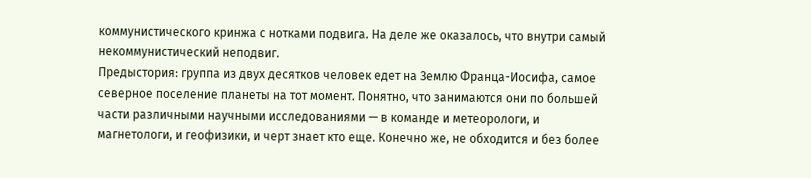коммунистического кринжа с нотками подвига. На деле же оказалось, что внутри самый некоммунистический неподвиг.
Предыстория: группа из двух десятков человек едет на Землю Франца-Иосифа, самое северное поселение планеты на тот момент. Понятно, что занимаются они по большей части различными научными исследованиями — в команде и метеорологи, и магнетологи, и геофизики, и черт знает кто еще. Конечно же, не обходится и без более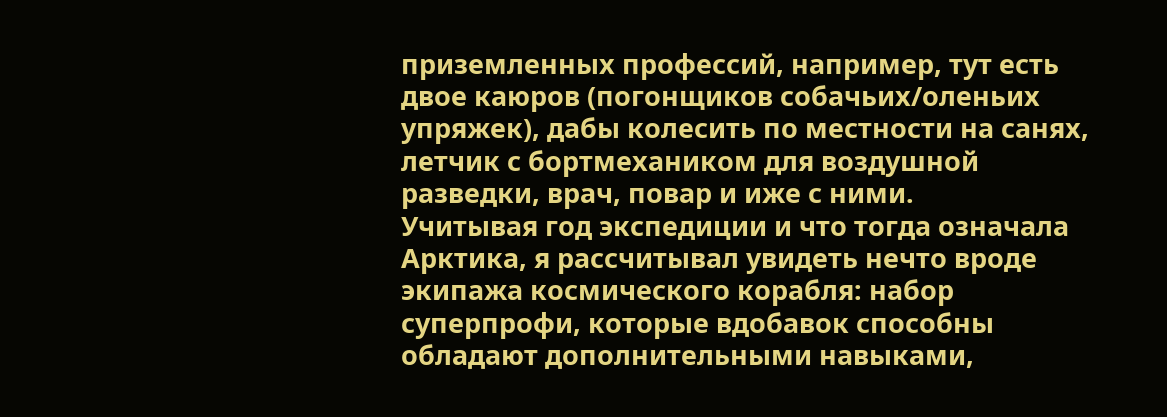приземленных профессий, например, тут есть двое каюров (погонщиков собачьих/оленьих упряжек), дабы колесить по местности на санях, летчик с бортмехаником для воздушной разведки, врач, повар и иже с ними.
Учитывая год экспедиции и что тогда означала Арктика, я рассчитывал увидеть нечто вроде экипажа космического корабля: набор суперпрофи, которые вдобавок способны обладают дополнительными навыками,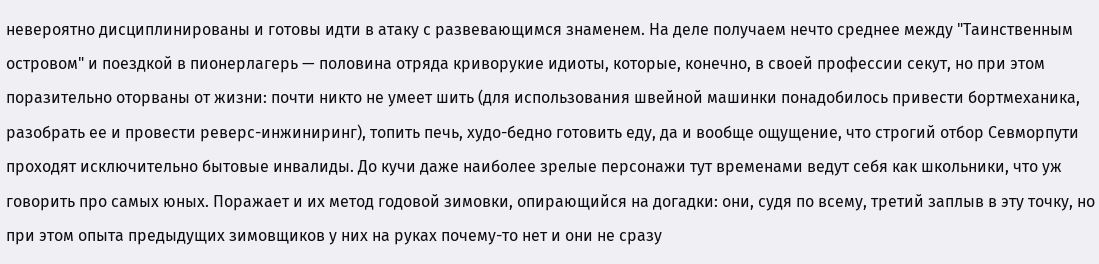невероятно дисциплинированы и готовы идти в атаку с развевающимся знаменем. На деле получаем нечто среднее между "Таинственным островом" и поездкой в пионерлагерь — половина отряда криворукие идиоты, которые, конечно, в своей профессии секут, но при этом поразительно оторваны от жизни: почти никто не умеет шить (для использования швейной машинки понадобилось привести бортмеханика, разобрать ее и провести реверс-инжиниринг), топить печь, худо-бедно готовить еду, да и вообще ощущение, что строгий отбор Севморпути проходят исключительно бытовые инвалиды. До кучи даже наиболее зрелые персонажи тут временами ведут себя как школьники, что уж говорить про самых юных. Поражает и их метод годовой зимовки, опирающийся на догадки: они, судя по всему, третий заплыв в эту точку, но при этом опыта предыдущих зимовщиков у них на руках почему-то нет и они не сразу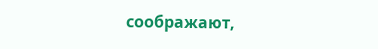соображают,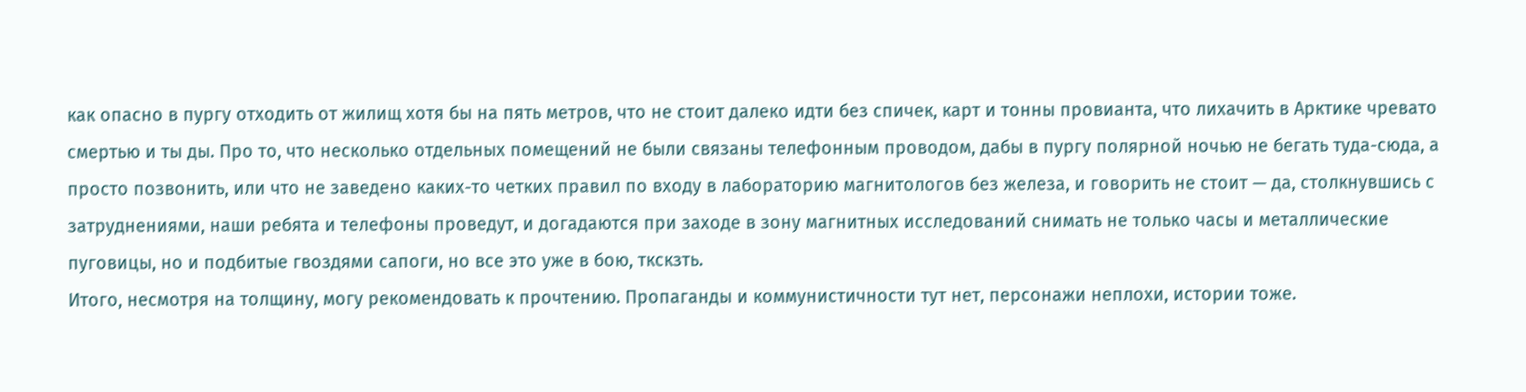как опасно в пургу отходить от жилищ хотя бы на пять метров, что не стоит далеко идти без спичек, карт и тонны провианта, что лихачить в Арктике чревато смертью и ты ды. Про то, что несколько отдельных помещений не были связаны телефонным проводом, дабы в пургу полярной ночью не бегать туда-сюда, а просто позвонить, или что не заведено каких-то четких правил по входу в лабораторию магнитологов без железа, и говорить не стоит — да, столкнувшись с затруднениями, наши ребята и телефоны проведут, и догадаются при заходе в зону магнитных исследований снимать не только часы и металлические пуговицы, но и подбитые гвоздями сапоги, но все это уже в бою, ткскзть.
Итого, несмотря на толщину, могу рекомендовать к прочтению. Пропаганды и коммунистичности тут нет, персонажи неплохи, истории тоже.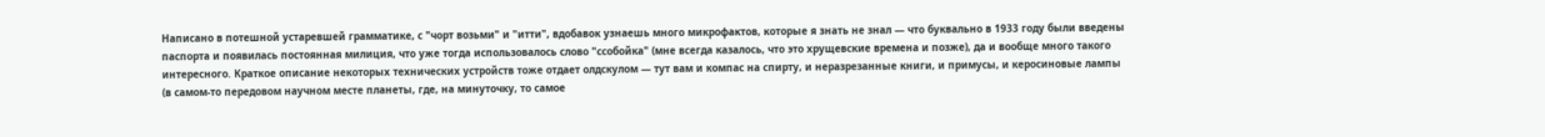Написано в потешной устаревшей грамматике, с "чорт возьми" и "итти", вдобавок узнаешь много микрофактов, которые я знать не знал — что буквально в 1933 году были введены паспорта и появилась постоянная милиция, что уже тогда использовалось слово "ссобойка" (мне всегда казалось, что это хрущевские времена и позже), да и вообще много такого интересного. Краткое описание некоторых технических устройств тоже отдает олдскулом — тут вам и компас на спирту, и неразрезанные книги, и примусы, и керосиновые лампы (в самом-то передовом научном месте планеты, где, на минуточку, то самое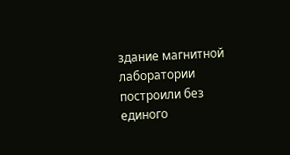здание магнитной лаборатории построили без единого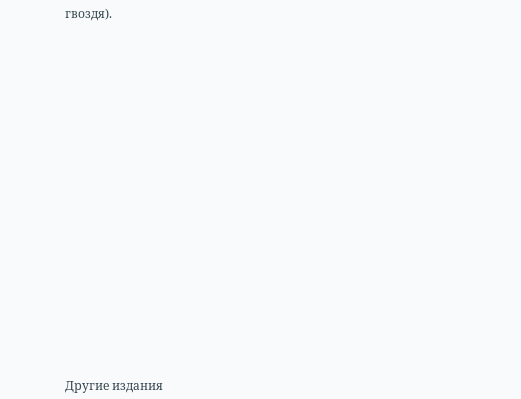гвоздя).



















Другие издания